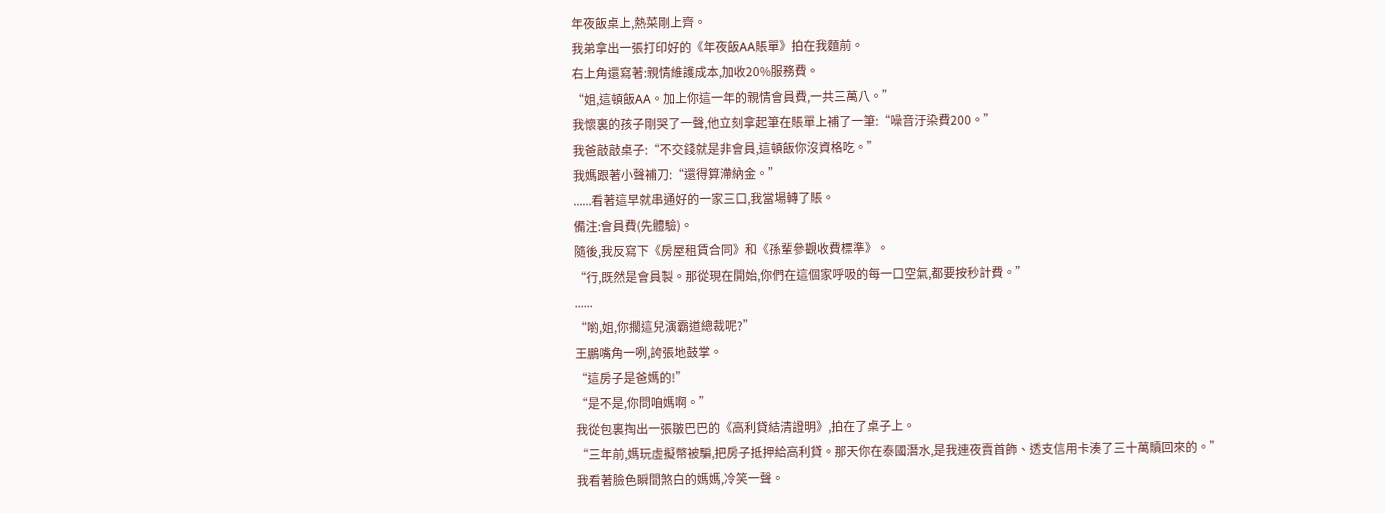年夜飯桌上,熱菜剛上齊。
我弟拿出一張打印好的《年夜飯AA賬單》拍在我麵前。
右上角還寫著:親情維護成本,加收20%服務費。
“姐,這頓飯AA。加上你這一年的親情會員費,一共三萬八。”
我懷裏的孩子剛哭了一聲,他立刻拿起筆在賬單上補了一筆:“噪音汙染費200。”
我爸敲敲桌子:“不交錢就是非會員,這頓飯你沒資格吃。”
我媽跟著小聲補刀:“還得算滯納金。”
......看著這早就串通好的一家三口,我當場轉了賬。
備注:會員費(先體驗)。
隨後,我反寫下《房屋租賃合同》和《孫輩參觀收費標準》。
“行,既然是會員製。那從現在開始,你們在這個家呼吸的每一口空氣,都要按秒計費。”
......
“喲,姐,你擱這兒演霸道總裁呢?”
王鵬嘴角一咧,誇張地鼓掌。
“這房子是爸媽的!”
“是不是,你問咱媽啊。”
我從包裏掏出一張皺巴巴的《高利貸結清證明》,拍在了桌子上。
“三年前,媽玩虛擬幣被騙,把房子抵押給高利貸。那天你在泰國潛水,是我連夜賣首飾、透支信用卡湊了三十萬贖回來的。”
我看著臉色瞬間煞白的媽媽,冷笑一聲。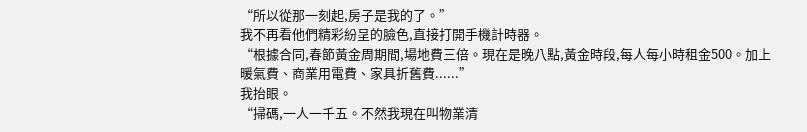“所以從那一刻起,房子是我的了。”
我不再看他們精彩紛呈的臉色,直接打開手機計時器。
“根據合同,春節黃金周期間,場地費三倍。現在是晚八點,黃金時段,每人每小時租金500。加上暖氣費、商業用電費、家具折舊費......”
我抬眼。
“掃碼,一人一千五。不然我現在叫物業清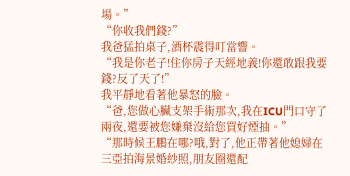場。”
“你收我們錢?”
我爸猛拍桌子,酒杯震得叮當響。
“我是你老子!住你房子天經地義!你還敢跟我要錢?反了天了!”
我平靜地看著他暴怒的臉。
“爸,您做心臟支架手術那次,我在ICU門口守了兩夜,還要被您嫌棄沒給您買好煙抽。”
“那時候王鵬在哪?哦,對了,他正帶著他媳婦在三亞拍海景婚紗照,朋友圈還配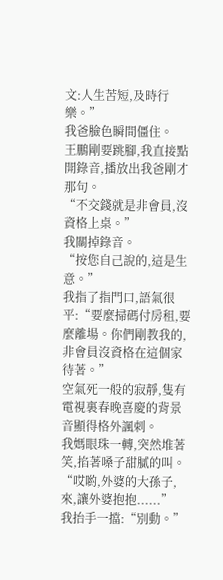文:人生苦短,及時行樂。”
我爸臉色瞬間僵住。
王鵬剛要跳腳,我直接點開錄音,播放出我爸剛才那句。
“不交錢就是非會員,沒資格上桌。”
我關掉錄音。
“按您自己說的,這是生意。”
我指了指門口,語氣很平:“要麼掃碼付房租,要麼離場。你們剛教我的,非會員沒資格在這個家待著。”
空氣死一般的寂靜,隻有電視裏春晚喜慶的背景音顯得格外諷刺。
我媽眼珠一轉,突然堆著笑,掐著嗓子甜膩的叫。
“哎喲,外婆的大孫子,來,讓外婆抱抱......”
我抬手一擋:“別動。”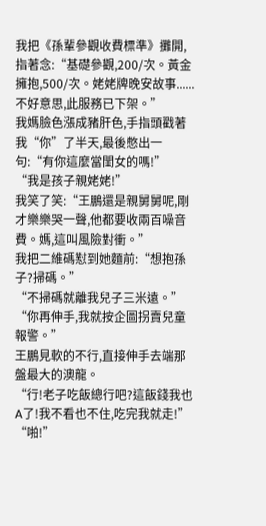我把《孫輩參觀收費標準》攤開,指著念:“基礎參觀,200/次。黃金擁抱,500/次。姥姥牌晚安故事......不好意思,此服務已下架。”
我媽臉色漲成豬肝色,手指頭戳著我“你”了半天,最後憋出一句:“有你這麼當閨女的嗎!”
“我是孩子親姥姥!”
我笑了笑:“王鵬還是親舅舅呢,剛才樂樂哭一聲,他都要收兩百噪音費。媽,這叫風險對衝。”
我把二維碼懟到她麵前:“想抱孫子?掃碼。”
“不掃碼就離我兒子三米遠。”
“你再伸手,我就按企圖拐賣兒童報警。”
王鵬見軟的不行,直接伸手去端那盤最大的澳龍。
“行!老子吃飯總行吧?這飯錢我也A了!我不看也不住,吃完我就走!”
“啪!”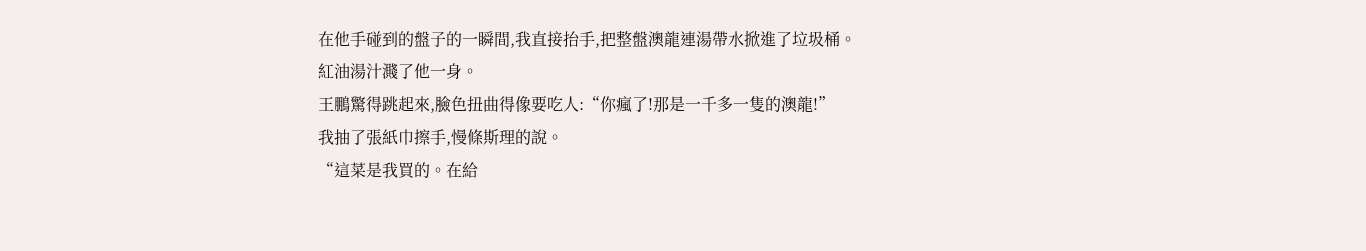在他手碰到的盤子的一瞬間,我直接抬手,把整盤澳龍連湯帶水掀進了垃圾桶。
紅油湯汁濺了他一身。
王鵬驚得跳起來,臉色扭曲得像要吃人:“你瘋了!那是一千多一隻的澳龍!”
我抽了張紙巾擦手,慢條斯理的說。
“這菜是我買的。在給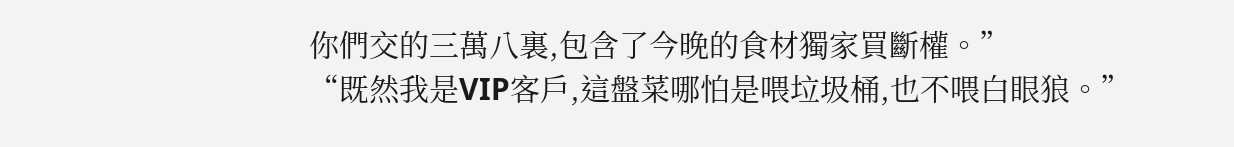你們交的三萬八裏,包含了今晚的食材獨家買斷權。”
“既然我是VIP客戶,這盤菜哪怕是喂垃圾桶,也不喂白眼狼。”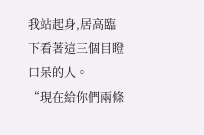我站起身,居高臨下看著這三個目瞪口呆的人。
“現在給你們兩條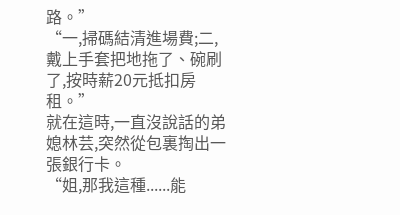路。”
“一,掃碼結清進場費;二,戴上手套把地拖了、碗刷了,按時薪20元抵扣房租。”
就在這時,一直沒說話的弟媳林芸,突然從包裏掏出一張銀行卡。
“姐,那我這種......能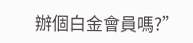辦個白金會員嗎?”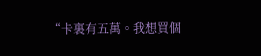“卡裏有五萬。我想買個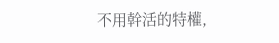不用幹活的特權,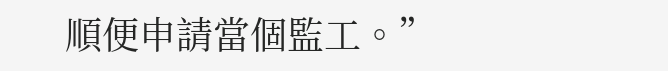順便申請當個監工。”